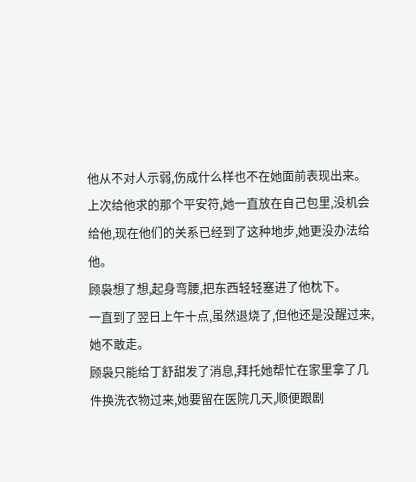他从不对人示弱,伤成什么样也不在她面前表现出来。
上次给他求的那个平安符,她一直放在自己包里,没机会给他,现在他们的关系已经到了这种地步,她更没办法给他。
顾袅想了想,起身弯腰,把东西轻轻塞进了他枕下。
一直到了翌日上午十点,虽然退烧了,但他还是没醒过来,她不敢走。
顾袅只能给丁舒甜发了消息,拜托她帮忙在家里拿了几件换洗衣物过来,她要留在医院几天,顺便跟剧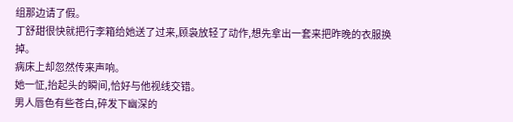组那边请了假。
丁舒甜很快就把行李箱给她送了过来,顾袅放轻了动作,想先拿出一套来把昨晚的衣服换掉。
病床上却忽然传来声响。
她一怔,抬起头的瞬间,恰好与他视线交错。
男人唇色有些苍白,碎发下幽深的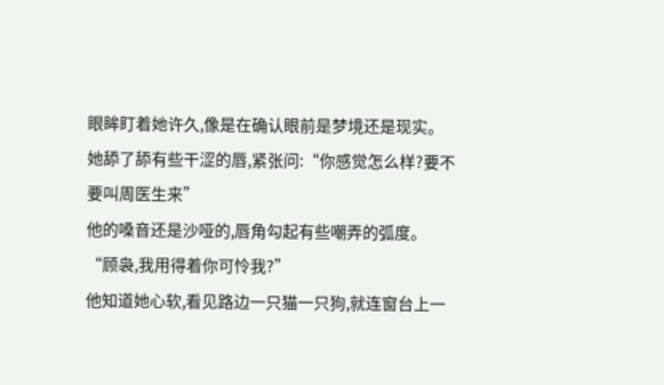眼眸盯着她许久,像是在确认眼前是梦境还是现实。
她舔了舔有些干涩的唇,紧张问:“你感觉怎么样?要不要叫周医生来”
他的嗓音还是沙哑的,唇角勾起有些嘲弄的弧度。
“顾袅,我用得着你可怜我?”
他知道她心软,看见路边一只猫一只狗,就连窗台上一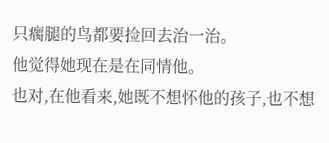只瘸腿的鸟都要捡回去治一治。
他觉得她现在是在同情他。
也对,在他看来,她既不想怀他的孩子,也不想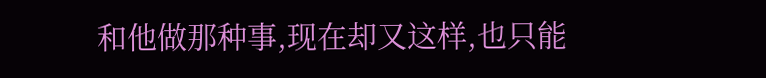和他做那种事,现在却又这样,也只能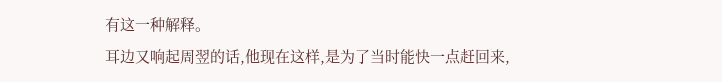有这一种解释。
耳边又响起周翌的话,他现在这样,是为了当时能快一点赶回来,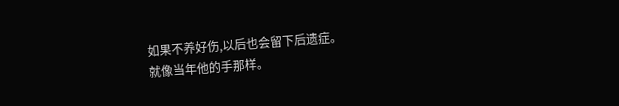如果不养好伤,以后也会留下后遗症。
就像当年他的手那样。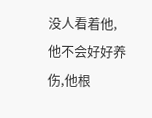没人看着他,他不会好好养伤,他根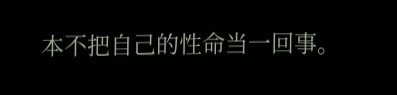本不把自己的性命当一回事。